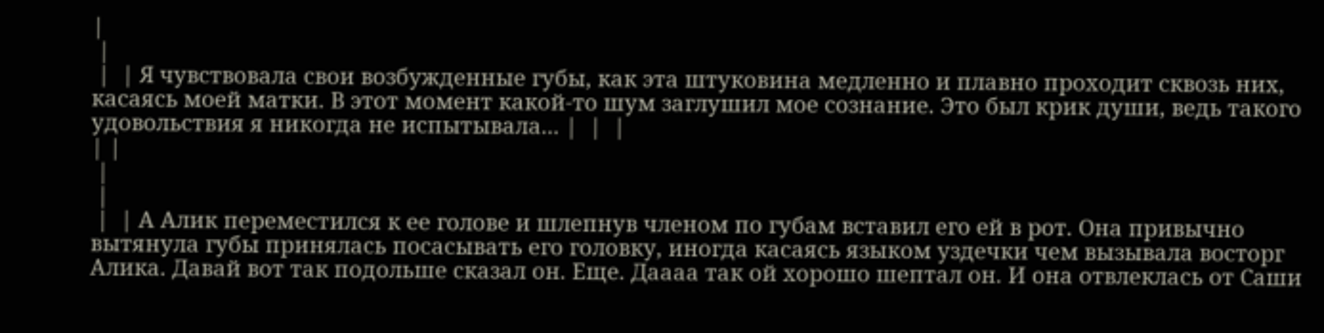|
 |
 |  | Я чувствовала свои возбужденные губы, как эта штуковина медленно и плавно проходит сквозь них, касаясь моей матки. В этот момент какой-то шум заглушил мое сознание. Это был крик души, ведь такого удовольствия я никогда не испытывала... |  |  |
| |
 |
 |
 |  | А Алик переместился к ее голове и шлепнув членом по губам вставил его ей в рот. Она привычно вытянула губы принялась посасывать его головку, иногда касаясь языком уздечки чем вызывала восторг Алика. Давай вот так подольше сказал он. Еще. Даааа так ой хорошо шептал он. И она отвлеклась от Саши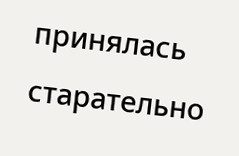принялась старательно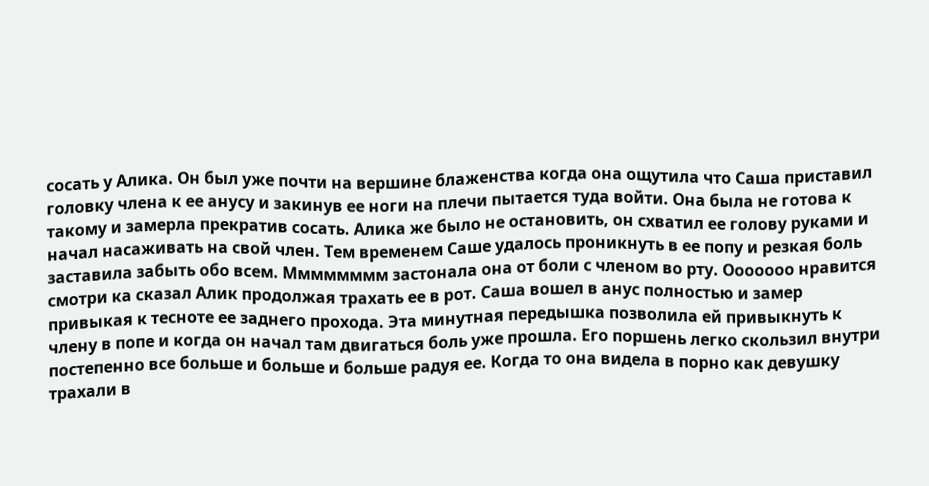сосать у Алика. Он был уже почти на вершине блаженства когда она ощутила что Саша приставил головку члена к ее анусу и закинув ее ноги на плечи пытается туда войти. Она была не готова к такому и замерла прекратив сосать. Алика же было не остановить, он схватил ее голову руками и начал насаживать на свой член. Тем временем Саше удалось проникнуть в ее попу и резкая боль заставила забыть обо всем. Мммммммм застонала она от боли с членом во рту. Ооооооо нравится смотри ка сказал Алик продолжая трахать ее в рот. Саша вошел в анус полностью и замер привыкая к тесноте ее заднего прохода. Эта минутная передышка позволила ей привыкнуть к члену в попе и когда он начал там двигаться боль уже прошла. Его поршень легко скользил внутри постепенно все больше и больше и больше радуя ее. Когда то она видела в порно как девушку трахали в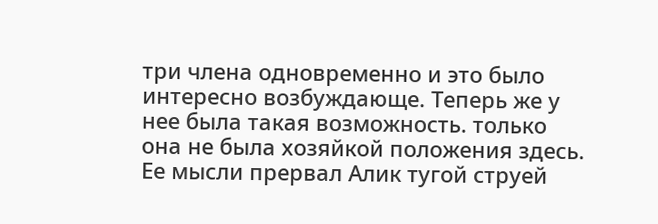три члена одновременно и это было интересно возбуждающе. Теперь же у нее была такая возможность. только она не была хозяйкой положения здесь. Ее мысли прервал Алик тугой струей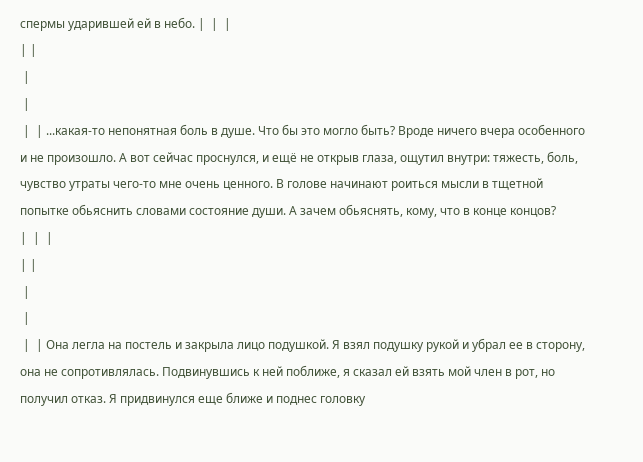спермы ударившей ей в небо. |  |  |
| |
 |
 |
 |  | ...какая-то непонятная боль в душе. Что бы это могло быть? Вроде ничего вчера особенного и не произошло. А вот сейчас проснулся, и ещё не открыв глаза, ощутил внутри: тяжесть, боль, чувство утраты чего-то мне очень ценного. В голове начинают роиться мысли в тщетной попытке обьяснить словами состояние души. А зачем обьяснять, кому, что в конце концов?
|  |  |
| |
 |
 |
 |  | Она легла на постель и закрыла лицо подушкой. Я взял подушку рукой и убрал ее в сторону, она не сопротивлялась. Подвинувшись к ней поближе, я сказал ей взять мой член в рот, но получил отказ. Я придвинулся еще ближе и поднес головку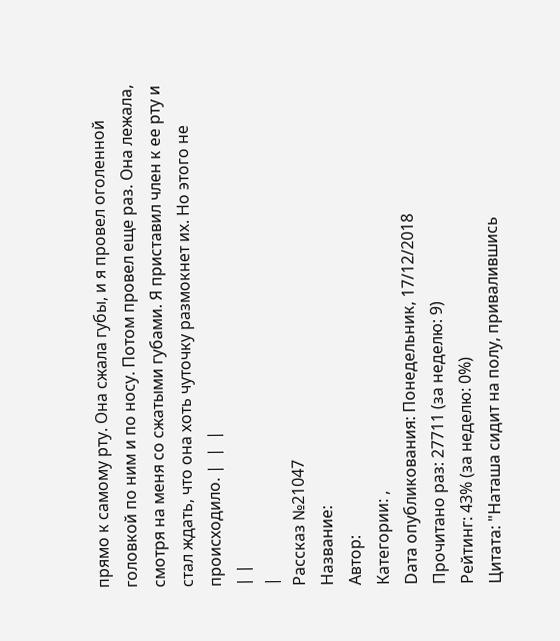прямо к самому рту. Она сжала губы, и я провел оголенной головкой по ним и по носу. Потом провел еще раз. Она лежала, смотря на меня со сжатыми губами. Я приставил член к ее рту и стал ждать, что она хоть чуточку размокнет их. Но этого не происходило. |  |  |
| |
|
Рассказ №21047
Название:
Автор:
Категории: ,
Dата опубликования: Понедельник, 17/12/2018
Прочитано раз: 27711 (за неделю: 9)
Рейтинг: 43% (за неделю: 0%)
Цитата: "Наташа сидит на полу, привалившись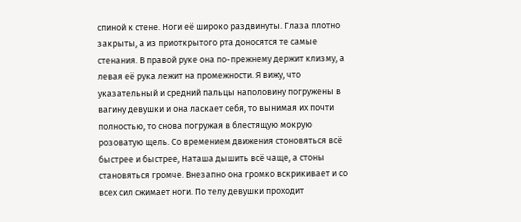спиной к стене. Ноги её широко раздвинуты. Глаза плотно закрыты, а из приоткрытого рта доносятся те самые стенания. В правой руке она по-прежнему держит клизму, а левая её рука лежит на промежности. Я вижу, что указательный и средний пальцы наполовину погружены в вагину девушки и она ласкает себя, то вынимая их почти полностью, то снова погружая в блестящую мокрую розоватую щель. Со времением движения стоновяться всё быстрее и быстрее, Наташа дышить всё чаще, а стоны становяться громче. Внезапно она громко вскрикивает и со всех сил сжимает ноги. По телу девушки проходит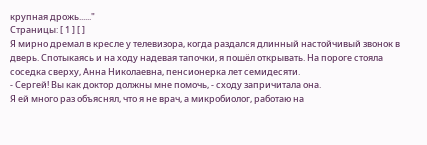крупная дрожь......"
Страницы: [ 1 ] [ ]
Я мирно дремал в кресле у телевизора, когда раздался длинный настойчивый звонок в дверь. Спотыкаясь и на ходу надевая тапочки, я пошёл открывать. На пороге стояла соседка сверху, Анна Николаевна, пенсионерка лет семидесяти.
- Сергей! Вы как доктор должны мне помочь, - сходу запричитала она.
Я ей много раз объяснял, что я не врач, а микробиолог, работаю на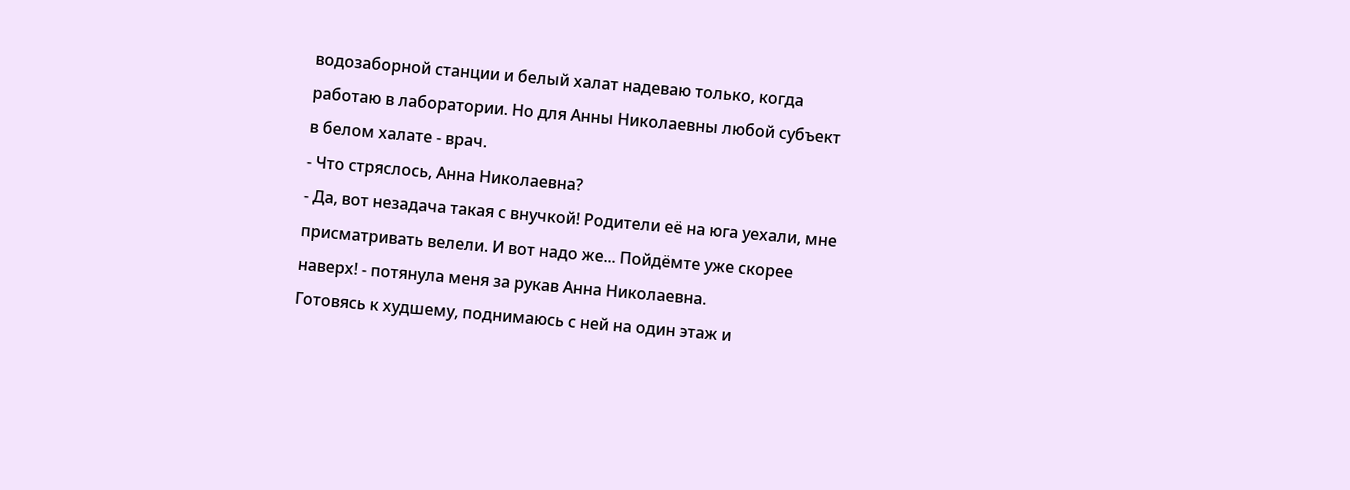водозаборной станции и белый халат надеваю только, когда работаю в лаборатории. Но для Анны Николаевны любой субъект в белом халате - врач.
- Что стряслось, Анна Николаевна?
- Да, вот незадача такая с внучкой! Родители её на юга уехали, мне присматривать велели. И вот надо же... Пойдёмте уже скорее наверх! - потянула меня за рукав Анна Николаевна.
Готовясь к худшему, поднимаюсь с ней на один этаж и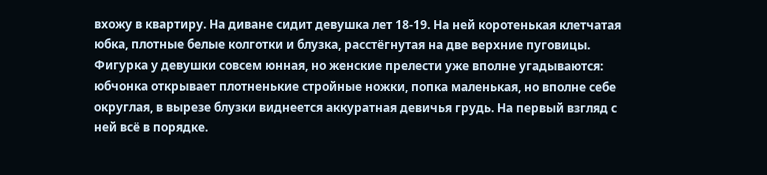вхожу в квартиру. На диване сидит девушка лет 18-19. На ней коротенькая клетчатая юбка, плотные белые колготки и блузка, расстёгнутая на две верхние пуговицы. Фигурка у девушки совсем юнная, но женские прелести уже вполне угадываются: юбчонка открывает плотненькие стройные ножки, попка маленькая, но вполне себе округлая, в вырезе блузки виднеется аккуратная девичья грудь. На первый взгляд с ней всё в порядке.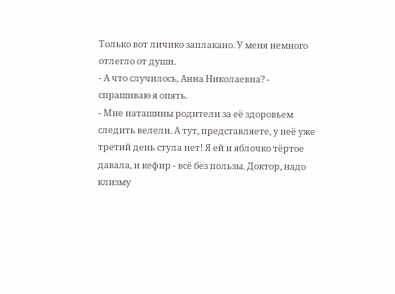Только вот личико заплакано. У меня немного отлегло от души.
- А что случилось, Анна Николаевна? - спрашиваю я опять.
- Мне наташины родители за её здоровьем следить велели. А тут, представляете, у неё уже третий день стула нет! Я ей и яблочко тёртое давала, и кефир - всё без пользы. Доктор, надо клизму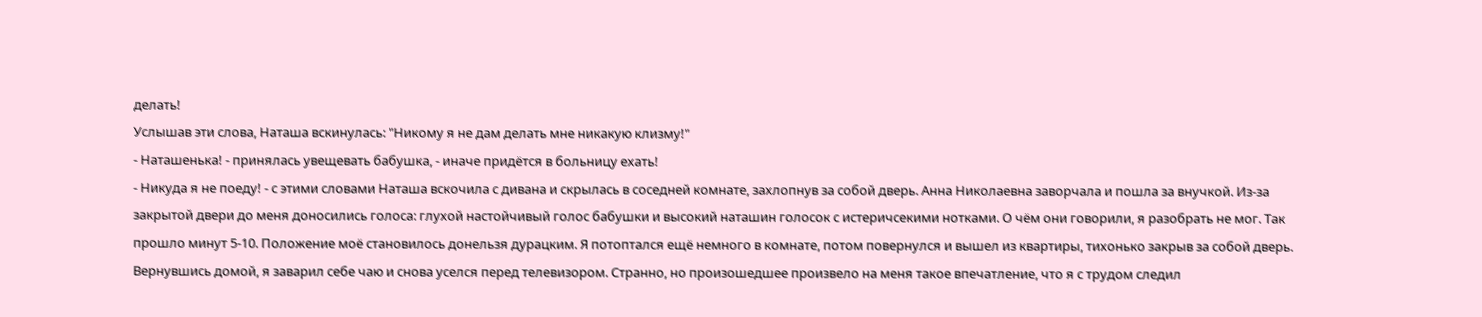делать!
Услышав эти слова, Наташа вскинулась: "Никому я не дам делать мне никакую клизму!"
- Наташенька! - принялась увещевать бабушка, - иначе придётся в больницу ехать!
- Никуда я не поеду! - с этими словами Наташа вскочила с дивана и скрылась в соседней комнате, захлопнув за собой дверь. Анна Николаевна заворчала и пошла за внучкой. Из-за закрытой двери до меня доносились голоса: глухой настойчивый голос бабушки и высокий наташин голосок с истеричсекими нотками. О чём они говорили, я разобрать не мог. Так прошло минут 5-10. Положение моё становилось донельзя дурацким. Я потоптался ещё немного в комнате, потом повернулся и вышел из квартиры, тихонько закрыв за собой дверь.
Вернувшись домой, я заварил себе чаю и снова уселся перед телевизором. Странно, но произошедшее произвело на меня такое впечатление, что я с трудом следил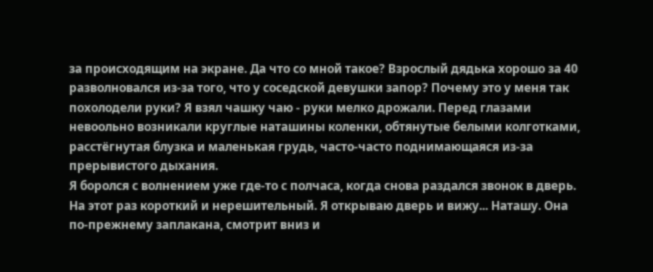за происходящим на экране. Да что со мной такое? Взрослый дядька хорошо за 40 разволновался из-за того, что у соседской девушки запор? Почему это у меня так похолодели руки? Я взял чашку чаю - руки мелко дрожали. Перед глазами невоольно возникали круглые наташины коленки, обтянутые белыми колготками, расстёгнутая блузка и маленькая грудь, часто-часто поднимающаяся из-за прерывистого дыхания.
Я боролся с волнением уже где-то с полчаса, когда снова раздался звонок в дверь. На этот раз короткий и нерешительный. Я открываю дверь и вижу... Наташу. Она по-прежнему заплакана, смотрит вниз и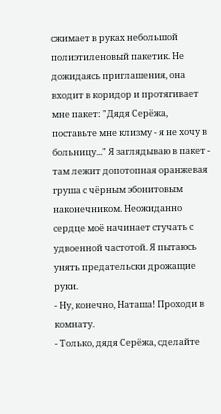сжимает в руках небольшой полиэтиленовый пакетик. Не дожидаясь приглашения, она входит в коридор и протягивает мне пакет: "Дядя Серёжа, поставьте мне клизму - я не хочу в больницу..." Я заглядываю в пакет - там лежит допотопная оранжевая груша с чёрным эбонитовым наконечником. Неожиданно сердце моё начинает стучать с удвоенной частотой. Я пытаюсь унять предательски дрожащие руки.
- Ну, конечно, Наташа! Проходи в комнату.
- Только, дядя Серёжа, сделайте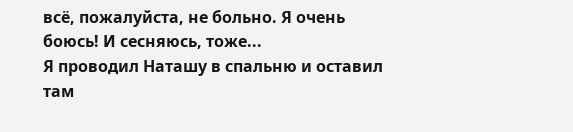всё, пожалуйста, не больно. Я очень боюсь! И сесняюсь, тоже...
Я проводил Наташу в спальню и оставил там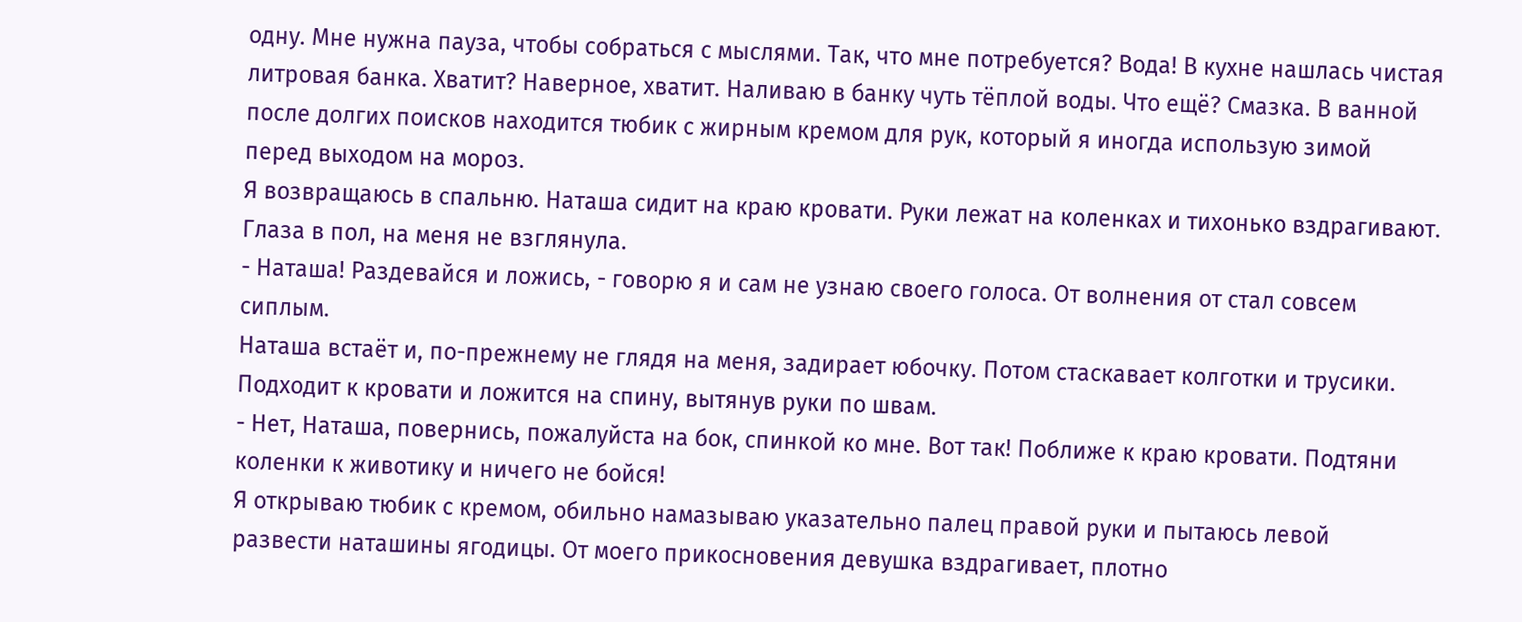одну. Мне нужна пауза, чтобы собраться с мыслями. Так, что мне потребуется? Вода! В кухне нашлась чистая литровая банка. Хватит? Наверное, хватит. Наливаю в банку чуть тёплой воды. Что ещё? Смазка. В ванной после долгих поисков находится тюбик с жирным кремом для рук, который я иногда использую зимой перед выходом на мороз.
Я возвращаюсь в спальню. Наташа сидит на краю кровати. Руки лежат на коленках и тихонько вздрагивают. Глаза в пол, на меня не взглянула.
- Наташа! Раздевайся и ложись, - говорю я и сам не узнаю своего голоса. От волнения от стал совсем сиплым.
Наташа встаёт и, по-прежнему не глядя на меня, задирает юбочку. Потом стаскавает колготки и трусики. Подходит к кровати и ложится на спину, вытянув руки по швам.
- Нет, Наташа, повернись, пожалуйста на бок, спинкой ко мне. Вот так! Поближе к краю кровати. Подтяни коленки к животику и ничего не бойся!
Я открываю тюбик с кремом, обильно намазываю указательно палец правой руки и пытаюсь левой развести наташины ягодицы. От моего прикосновения девушка вздрагивает, плотно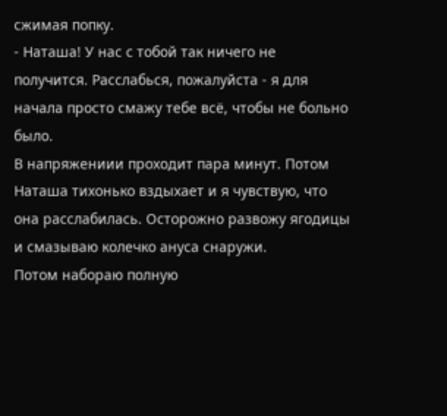сжимая попку.
- Наташа! У нас с тобой так ничего не получится. Расслабься, пожалуйста - я для начала просто смажу тебе всё, чтобы не больно было.
В напряжениии проходит пара минут. Потом Наташа тихонько вздыхает и я чувствую, что она расслабилась. Осторожно развожу ягодицы и смазываю колечко ануса снаружи.
Потом набораю полную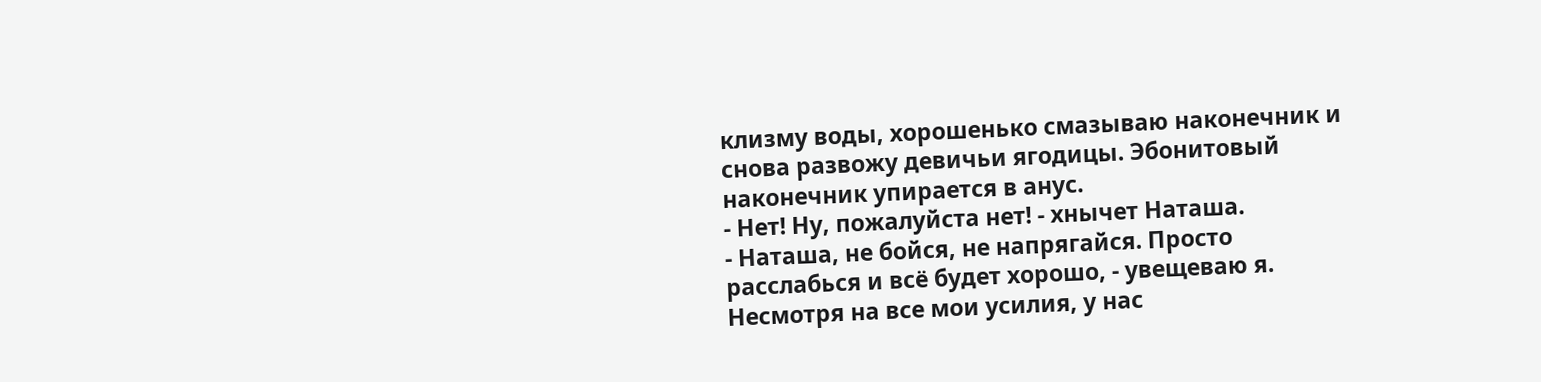клизму воды, хорошенько смазываю наконечник и снова развожу девичьи ягодицы. Эбонитовый наконечник упирается в анус.
- Нет! Ну, пожалуйста нет! - хнычет Наташа.
- Наташа, не бойся, не напрягайся. Просто расслабься и всё будет хорошо, - увещеваю я.
Несмотря на все мои усилия, у нас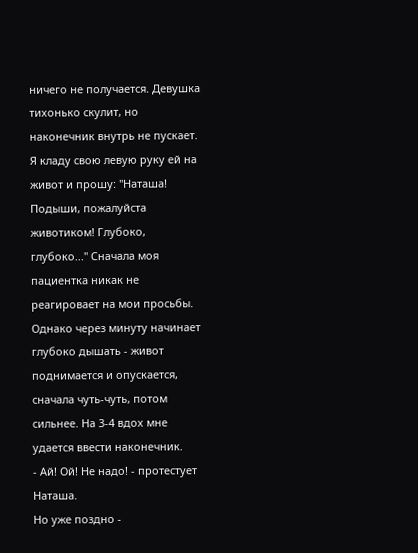ничего не получается. Девушка тихонько скулит, но наконечник внутрь не пускает. Я кладу свою левую руку ей на живот и прошу: "Наташа! Подыши, пожалуйста животиком! Глубоко, глубоко..." Сначала моя пациентка никак не реагировает на мои просьбы. Однако через минуту начинает глубоко дышать - живот поднимается и опускается, сначала чуть-чуть, потом сильнее. На 3-4 вдох мне удается ввести наконечник.
- Ай! Ой! Не надо! - протестует Наташа.
Но уже поздно -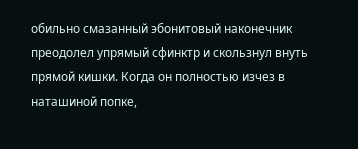обильно смазанный эбонитовый наконечник преодолел упрямый сфинктр и скользнул внуть прямой кишки. Когда он полностью изчез в наташиной попке,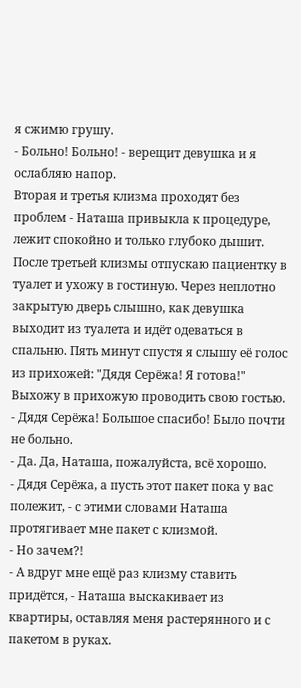я сжимю грушу.
- Больно! Больно! - верещит девушка и я ослабляю напор.
Вторая и третья клизма проходят без проблем - Наташа привыкла к процедуре, лежит спокойно и только глубоко дышит. После третьей клизмы отпускаю пациентку в туалет и ухожу в гостиную. Через неплотно закрытую дверь слышно, как девушка выходит из туалета и идёт одеваться в спальню. Пять минут спустя я слышу её голос из прихожей: "Дядя Серёжа! Я готова!"
Выхожу в прихожую проводить свою гостью.
- Дядя Серёжа! Большое спасибо! Было почти не больно.
- Да. Да, Наташа, пожалуйста, всё хорошо.
- Дядя Серёжа, а пусть этот пакет пока у вас полежит, - с этими словами Наташа протягивает мне пакет с клизмой.
- Но зачем?!
- А вдруг мне ещё раз клизму ставить придётся, - Наташа выскакивает из квартиры, оставляя меня растерянного и с пакетом в руках.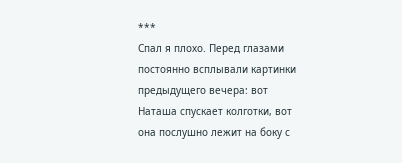***
Спал я плохо. Перед глазами постоянно всплывали картинки предыдущего вечера: вот Наташа спускает колготки, вот она послушно лежит на боку с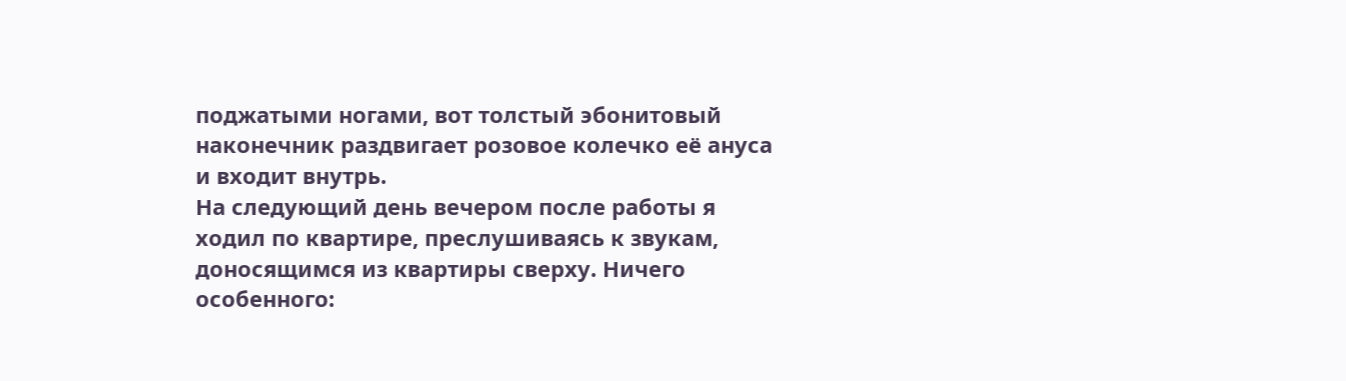поджатыми ногами, вот толстый эбонитовый наконечник раздвигает розовое колечко её ануса и входит внутрь.
На следующий день вечером после работы я ходил по квартире, преслушиваясь к звукам, доносящимся из квартиры сверху. Ничего особенного: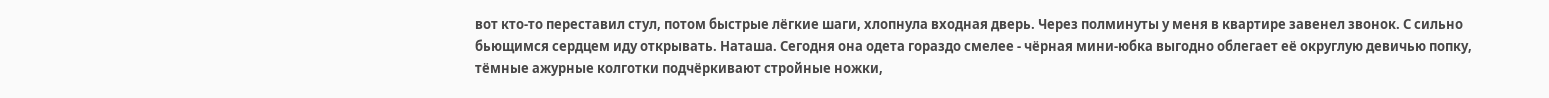вот кто-то переставил стул, потом быстрые лёгкие шаги, хлопнула входная дверь. Через полминуты у меня в квартире завенел звонок. С сильно бьющимся сердцем иду открывать. Наташа. Сегодня она одета гораздо смелее - чёрная мини-юбка выгодно облегает её округлую девичью попку, тёмные ажурные колготки подчёркивают стройные ножки,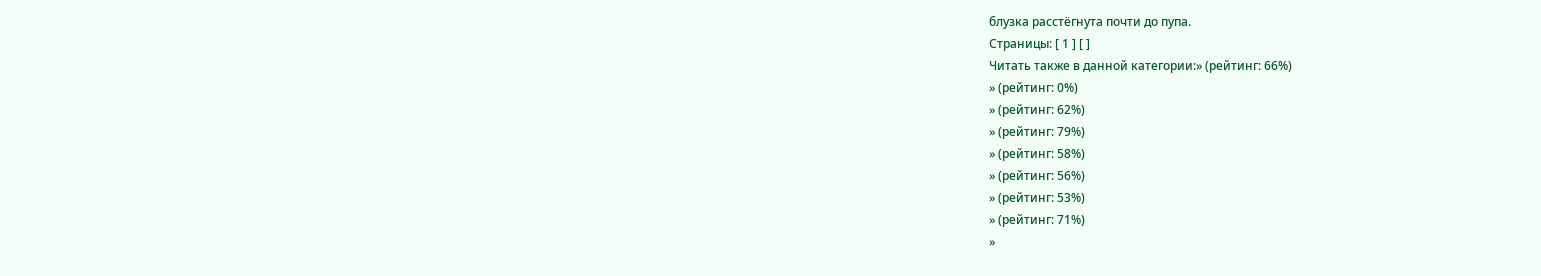блузка расстёгнута почти до пупа.
Страницы: [ 1 ] [ ]
Читать также в данной категории:» (рейтинг: 66%)
» (рейтинг: 0%)
» (рейтинг: 62%)
» (рейтинг: 79%)
» (рейтинг: 58%)
» (рейтинг: 56%)
» (рейтинг: 53%)
» (рейтинг: 71%)
»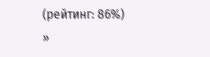(рейтинг: 86%)
»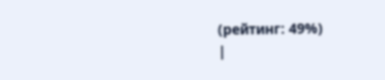(рейтинг: 49%)
|